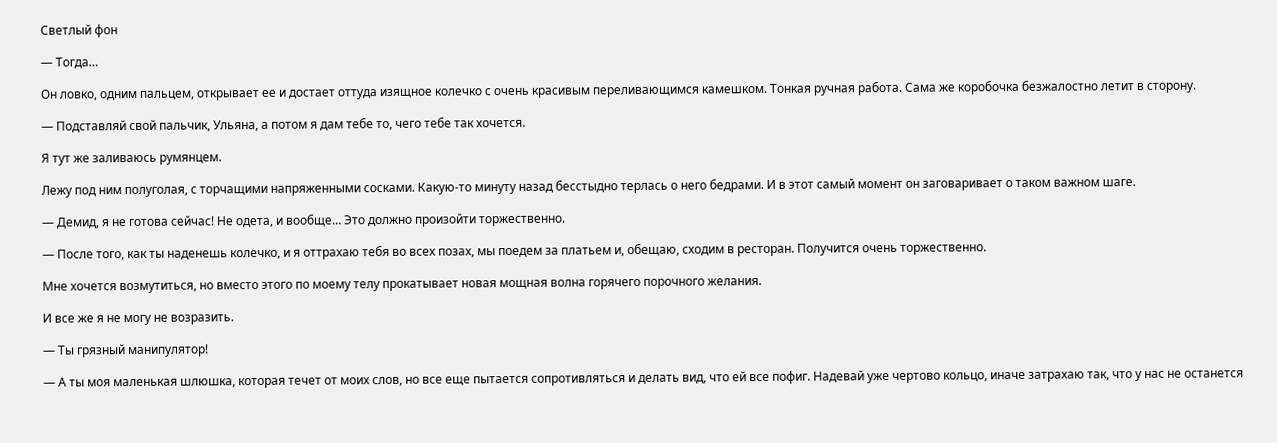Светлый фон

— Тогда…

Он ловко, одним пальцем, открывает ее и достает оттуда изящное колечко с очень красивым переливающимся камешком. Тонкая ручная работа. Сама же коробочка безжалостно летит в сторону.

— Подставляй свой пальчик, Ульяна, а потом я дам тебе то, чего тебе так хочется.

Я тут же заливаюсь румянцем.

Лежу под ним полуголая, с торчащими напряженными сосками. Какую-то минуту назад бесстыдно терлась о него бедрами. И в этот самый момент он заговаривает о таком важном шаге.

— Демид, я не готова сейчас! Не одета, и вообще… Это должно произойти торжественно.

— После того, как ты наденешь колечко, и я оттрахаю тебя во всех позах, мы поедем за платьем и, обещаю, сходим в ресторан. Получится очень торжественно.

Мне хочется возмутиться, но вместо этого по моему телу прокатывает новая мощная волна горячего порочного желания.

И все же я не могу не возразить.

— Ты грязный манипулятор!

— А ты моя маленькая шлюшка, которая течет от моих слов, но все еще пытается сопротивляться и делать вид, что ей все пофиг. Надевай уже чертово кольцо, иначе затрахаю так, что у нас не останется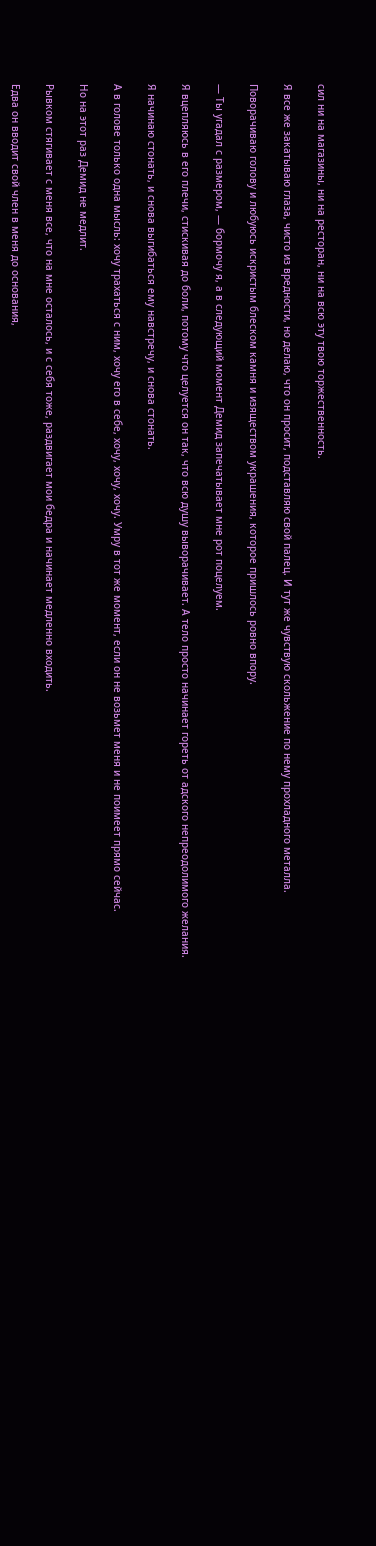сил ни на магазины, ни на ресторан, ни на всю эту твою торжественность.

Я все же закатываю глаза, чисто из вредности, но делаю, что он просит, подставляю свой палец. И тут же чувствую скольжение по нему прохладного металла.

Поворачиваю голову и любуюсь искристым блеском камня и изяществом украшения, которое пришлось ровно впору.

— Ты угадал с размером, — бормочу я, а в следующий момент Демид запечатывает мне рот поцелуем.

Я вцепляюсь в его плечи, стискивая до боли, потому что целуется он так, что всю душу выворачивает. А тело просто начинает гореть от адского непреодолимого желания.

Я начинаю стонать, и снова выгибаться ему навстречу, и снова стонать.

А в голове только одна мысль: хочу трахаться с ним, хочу его в себе, хочу, хочу, хочу. Умру в тот же момент, если он не возьмет меня и не поимеет прямо сейчас.

Но на этот раз Демид не медлит.

Рывком стягивает с меня все, что на мне осталось, и с себя тоже, раздвигает мои бедра и начинает медленно входить.

Едва он вводит свой член в меня до основания,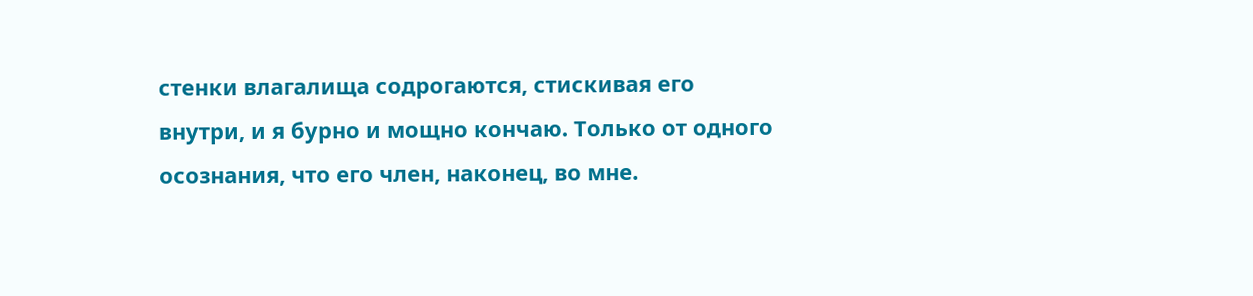стенки влагалища содрогаются, стискивая его внутри, и я бурно и мощно кончаю. Только от одного осознания, что его член, наконец, во мне.